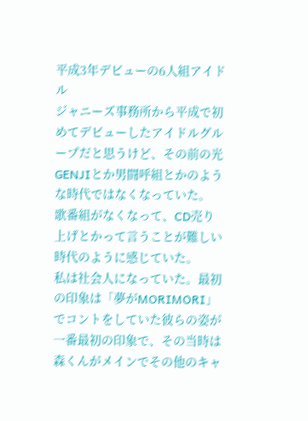平成3年デビューの6人組アイドル
ジャニーズ事務所から平成で初めてデビューしたアイドルグループだと思うけど、その前の光GENJIとか男闘呼組とかのような時代ではなくなっていた。
歌番組がなくなって、CD売り上げとかって言うことが難しい時代のように感じていた。
私は社会人になっていた。最初の印象は「夢がMORIMORI」でコントをしていた彼らの姿が一番最初の印象で、その当時は森くんがメインでその他のキャ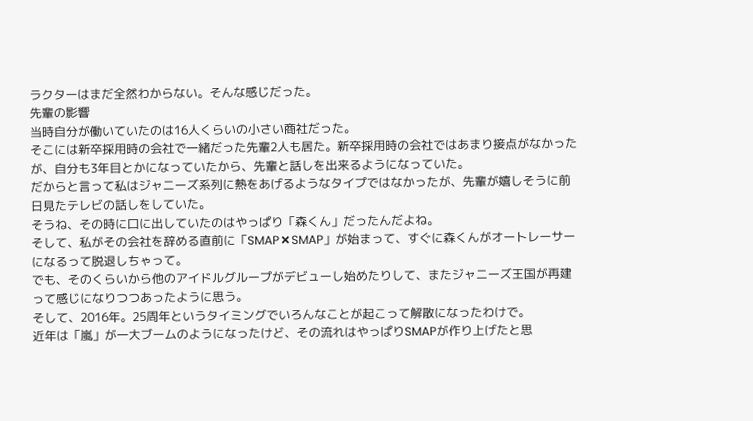ラクターはまだ全然わからない。そんな感じだった。
先輩の影響
当時自分が働いていたのは16人くらいの小さい商社だった。
そこには新卒採用時の会社で一緒だった先輩2人も居た。新卒採用時の会社ではあまり接点がなかったが、自分も3年目とかになっていたから、先輩と話しを出来るようになっていた。
だからと言って私はジャニーズ系列に熱をあげるようなタイプではなかったが、先輩が嬉しそうに前日見たテレビの話しをしていた。
そうね、その時に口に出していたのはやっぱり「森くん」だったんだよね。
そして、私がその会社を辞める直前に「SMAP✖SMAP」が始まって、すぐに森くんがオートレーサーになるって脱退しちゃって。
でも、そのくらいから他のアイドルグループがデビューし始めたりして、またジャニーズ王国が再建って感じになりつつあったように思う。
そして、2016年。25周年というタイミングでいろんなことが起こって解散になったわけで。
近年は「嵐」が一大ブームのようになったけど、その流れはやっぱりSMAPが作り上げたと思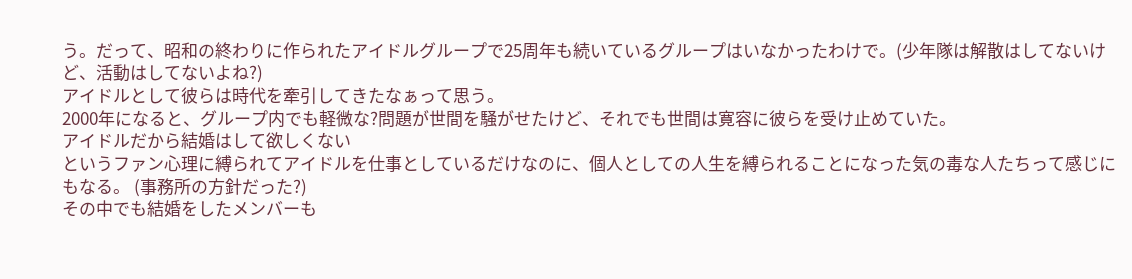う。だって、昭和の終わりに作られたアイドルグループで25周年も続いているグループはいなかったわけで。(少年隊は解散はしてないけど、活動はしてないよね?)
アイドルとして彼らは時代を牽引してきたなぁって思う。
2000年になると、グループ内でも軽微な?問題が世間を騒がせたけど、それでも世間は寛容に彼らを受け止めていた。
アイドルだから結婚はして欲しくない
というファン心理に縛られてアイドルを仕事としているだけなのに、個人としての人生を縛られることになった気の毒な人たちって感じにもなる。 (事務所の方針だった?)
その中でも結婚をしたメンバーも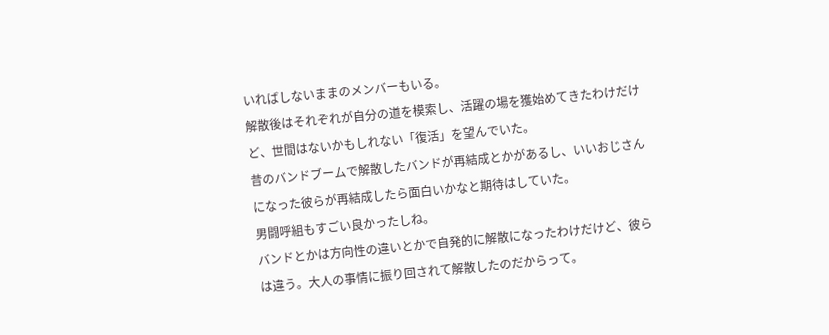いればしないままのメンバーもいる。
解散後はそれぞれが自分の道を模索し、活躍の場を獲始めてきたわけだけど、世間はないかもしれない「復活」を望んでいた。
昔のバンドブームで解散したバンドが再結成とかがあるし、いいおじさんになった彼らが再結成したら面白いかなと期待はしていた。
男闘呼組もすごい良かったしね。
バンドとかは方向性の違いとかで自発的に解散になったわけだけど、彼らは違う。大人の事情に振り回されて解散したのだからって。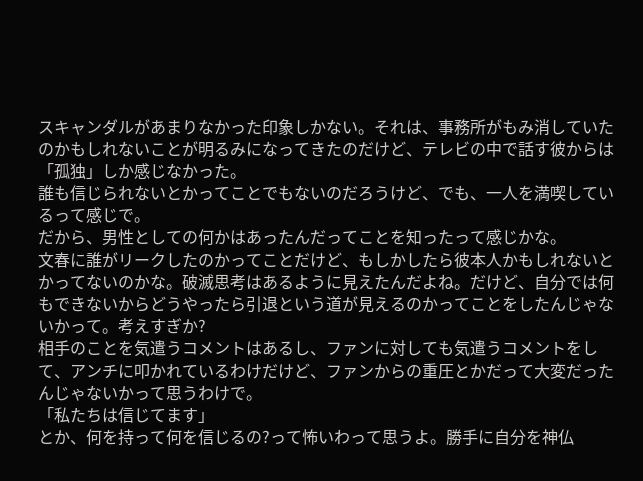スキャンダルがあまりなかった印象しかない。それは、事務所がもみ消していたのかもしれないことが明るみになってきたのだけど、テレビの中で話す彼からは「孤独」しか感じなかった。
誰も信じられないとかってことでもないのだろうけど、でも、一人を満喫しているって感じで。
だから、男性としての何かはあったんだってことを知ったって感じかな。
文春に誰がリークしたのかってことだけど、もしかしたら彼本人かもしれないとかってないのかな。破滅思考はあるように見えたんだよね。だけど、自分では何もできないからどうやったら引退という道が見えるのかってことをしたんじゃないかって。考えすぎか?
相手のことを気遣うコメントはあるし、ファンに対しても気遣うコメントをして、アンチに叩かれているわけだけど、ファンからの重圧とかだって大変だったんじゃないかって思うわけで。
「私たちは信じてます」
とか、何を持って何を信じるの?って怖いわって思うよ。勝手に自分を神仏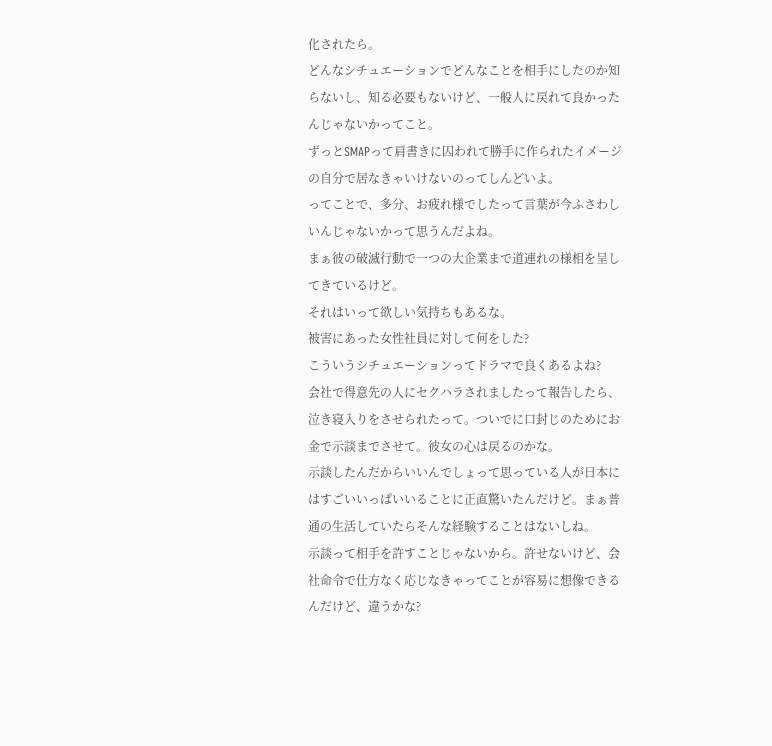化されたら。
どんなシチュエーションでどんなことを相手にしたのか知らないし、知る必要もないけど、一般人に戻れて良かったんじゃないかってこと。
ずっとSMAPって肩書きに囚われて勝手に作られたイメージの自分で居なきゃいけないのってしんどいよ。
ってことで、多分、お疲れ様でしたって言葉が今ふさわしいんじゃないかって思うんだよね。
まぁ彼の破滅行動で一つの大企業まで道連れの様相を呈してきているけど。
それはいって欲しい気持ちもあるな。
被害にあった女性社員に対して何をした?
こういうシチュエーションってドラマで良くあるよね?
会社で得意先の人にセクハラされましたって報告したら、泣き寝入りをさせられたって。ついでに口封じのためにお金で示談までさせて。彼女の心は戻るのかな。
示談したんだからいいんでしょって思っている人が日本にはすごいいっぱいいることに正直驚いたんだけど。まぁ普通の生活していたらそんな経験することはないしね。
示談って相手を許すことじゃないから。許せないけど、会社命令で仕方なく応じなきゃってことが容易に想像できるんだけど、違うかな?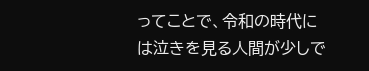ってことで、令和の時代には泣きを見る人間が少しで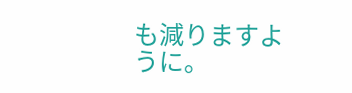も減りますように。